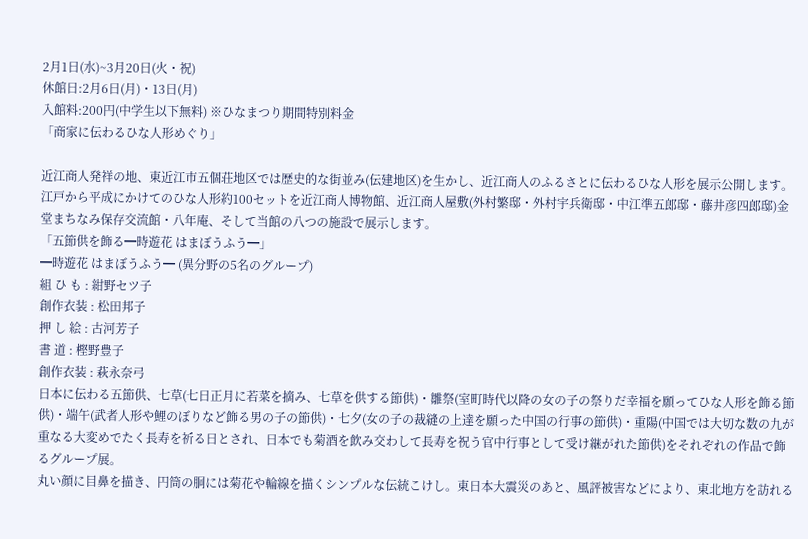2月1日(水)~3月20日(火・祝)
休館日:2月6日(月)・13日(月)
入館料:200円(中学生以下無料) ※ひなまつり期間特別料金
「商家に伝わるひな人形めぐり」

近江商人発祥の地、東近江市五個荘地区では歴史的な街並み(伝建地区)を生かし、近江商人のふるさとに伝わるひな人形を展示公開します。江戸から平成にかけてのひな人形約100セットを近江商人博物館、近江商人屋敷(外村繁邸・外村宇兵衛邸・中江準五郎邸・藤井彦四郎邸)金堂まちなみ保存交流館・八年庵、そして当館の八つの施設で展示します。
「五節供を飾る━時遊花 はまぼうふう━」
━時遊花 はまぼうふう━ (異分野の5名のグループ)
組 ひ も : 紺野セツ子
創作衣装 : 松田邦子
押 し 絵 : 古河芳子
書 道 : 樫野豊子
創作衣装 : 萩永奈弓
日本に伝わる五節供、七草(七日正月に若菜を摘み、七草を供する節供)・雛祭(室町時代以降の女の子の祭りだ幸福を願ってひな人形を飾る節供)・端午(武者人形や鯉のぼりなど飾る男の子の節供)・七夕(女の子の裁縫の上達を願った中国の行事の節供)・重陽(中国では大切な数の九が重なる大変めでたく長寿を祈る日とされ、日本でも菊酒を飲み交わして長寿を祝う官中行事として受け継がれた節供)をそれぞれの作品で飾るグループ展。
丸い顔に目鼻を描き、円筒の胴には菊花や輪線を描くシンプルな伝統こけし。東日本大震災のあと、風評被害などにより、東北地方を訪れる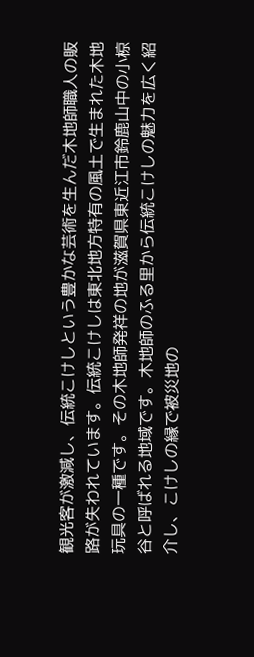観光客が激減し、伝統こけしという豊かな芸術を生んだ木地師職人の販路が失われています。伝統こけしは東北地方特有の風土で生まれた木地玩具の一種です。その木地師発祥の地が滋賀県東近江市鈴鹿山中の小椋谷と呼ばれる地域です。木地師のふる里から伝統こけしの魅力を広く紹介し、こけしの縁で被災地の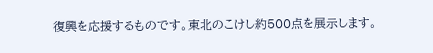復興を応援するものです。東北のこけし約500点を展示します。